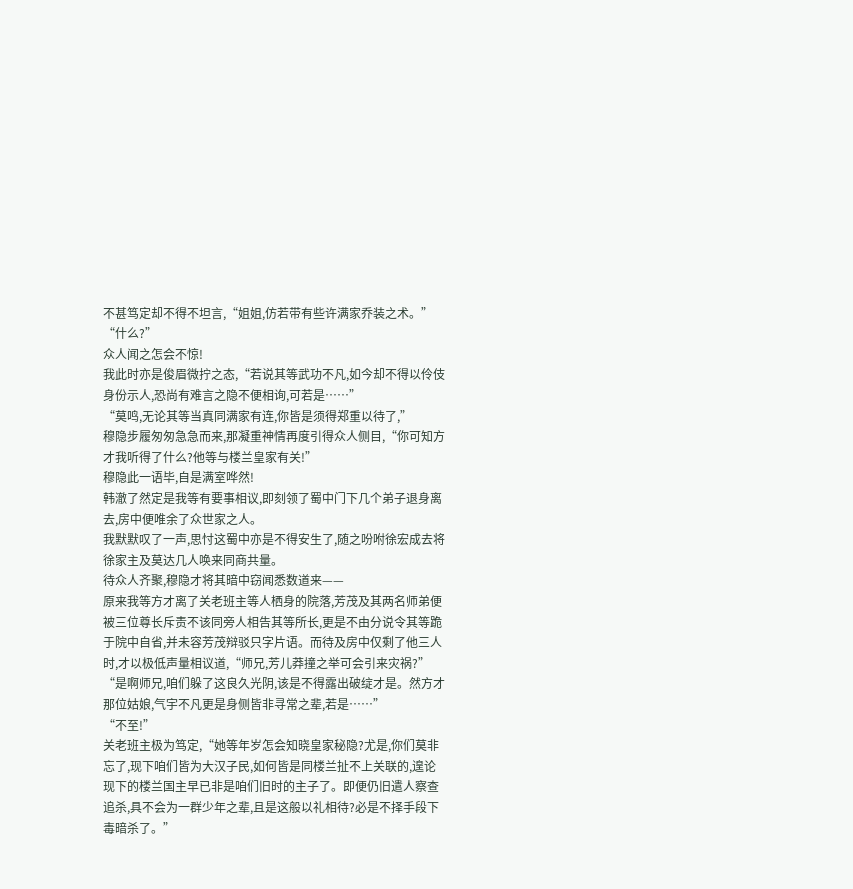不甚笃定却不得不坦言,“姐姐,仿若带有些许满家乔装之术。”
“什么?”
众人闻之怎会不惊!
我此时亦是俊眉微拧之态,“若说其等武功不凡,如今却不得以伶伎身份示人,恐尚有难言之隐不便相询,可若是……”
“莫鸣,无论其等当真同满家有连,你皆是须得郑重以待了,”
穆隐步履匆匆急急而来,那凝重神情再度引得众人侧目,“你可知方才我听得了什么?他等与楼兰皇家有关!”
穆隐此一语毕,自是满室哗然!
韩澈了然定是我等有要事相议,即刻领了蜀中门下几个弟子退身离去,房中便唯余了众世家之人。
我默默叹了一声,思忖这蜀中亦是不得安生了,随之吩咐徐宏成去将徐家主及莫达几人唤来同商共量。
待众人齐聚,穆隐才将其暗中窃闻悉数道来——
原来我等方才离了关老班主等人栖身的院落,芳茂及其两名师弟便被三位尊长斥责不该同旁人相告其等所长,更是不由分说令其等跪于院中自省,并未容芳茂辩驳只字片语。而待及房中仅剩了他三人时,才以极低声量相议道,“师兄,芳儿莽撞之举可会引来灾祸?”
“是啊师兄,咱们躲了这良久光阴,该是不得露出破绽才是。然方才那位姑娘,气宇不凡更是身侧皆非寻常之辈,若是……”
“不至!”
关老班主极为笃定,“她等年岁怎会知晓皇家秘隐?尤是,你们莫非忘了,现下咱们皆为大汉子民,如何皆是同楼兰扯不上关联的,遑论现下的楼兰国主早已非是咱们旧时的主子了。即便仍旧遣人察查追杀,具不会为一群少年之辈,且是这般以礼相待?必是不择手段下毒暗杀了。”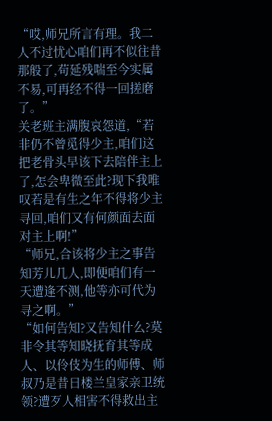“哎,师兄所言有理。我二人不过忧心咱们再不似往昔那般了,苟延残喘至今实属不易,可再经不得一回搓磨了。”
关老班主满腹哀怨道,“若非仍不曾觅得少主,咱们这把老骨头早该下去陪伴主上了,怎会卑微至此?现下我唯叹若是有生之年不得将少主寻回,咱们又有何颜面去面对主上啊!”
“师兄,合该将少主之事告知芳儿几人,即便咱们有一天遭逢不测,他等亦可代为寻之啊。”
“如何告知?又告知什么?莫非令其等知晓抚育其等成人、以伶伎为生的师傅、师叔乃是昔日楼兰皇家亲卫统领?遭歹人相害不得救出主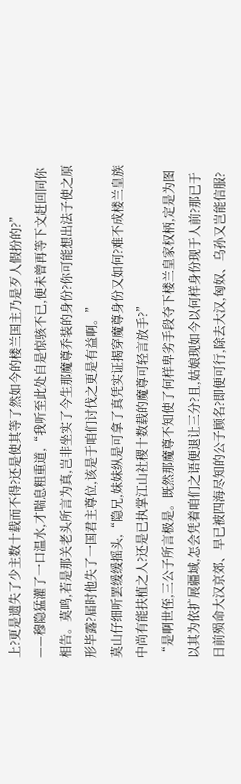上?更是遗失了少主数十载而不得?还是使其等了然如今的楼兰国主乃是歹人假扮的?”
——穆隐猛灌了一口温水,才喘息粗重道,“我听至此处自是惊骇不已,便未曾再等下文赶回同你相告。莫鸣,若是那关老头所言为真,岂非坐实了今生那魔尊乔装的身份?你可能想出法子使之原形毕露?届时他失了一国君主尊位,该是于咱们讨伐之更是有益啊。”
莫山仔细听罢缓缓摇头,“隐兄,妹妹纵是可拿了真凭实证揭穿魔尊身份又如何?难不成楼兰皇族中尚有能扶植之人?还是已执掌江山社稷十数载的魔尊可轻言放手?”
“是啊世侄,三公子所言极是。既然那魔尊不知使了何样卑劣手段夺下楼兰皇家权柄,定是为图以其为依扩展疆域,怎会凭着咱们之语便退让三分?且,姑娘现如今以何样身份现于人前?那已于日前殒命大汉京郊、早已被四海尽知的公子顾名?即便可行,除去大汉,匈奴、乌孙又岂能信服?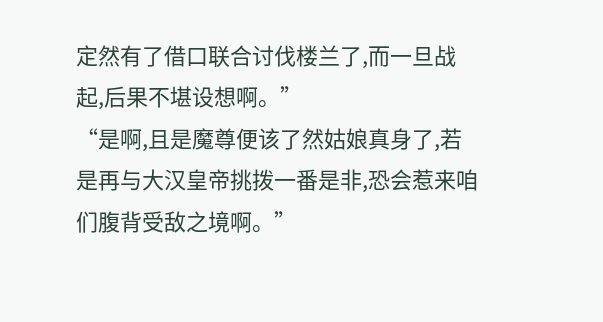定然有了借口联合讨伐楼兰了,而一旦战起,后果不堪设想啊。”
“是啊,且是魔尊便该了然姑娘真身了,若是再与大汉皇帝挑拨一番是非,恐会惹来咱们腹背受敌之境啊。”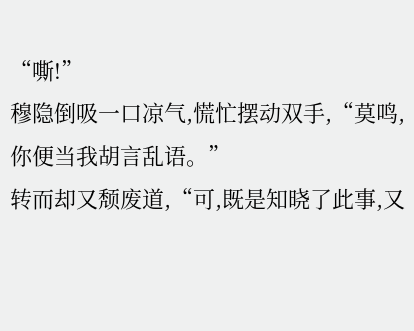“嘶!”
穆隐倒吸一口凉气,慌忙摆动双手,“莫鸣,你便当我胡言乱语。”
转而却又颓废道,“可,既是知晓了此事,又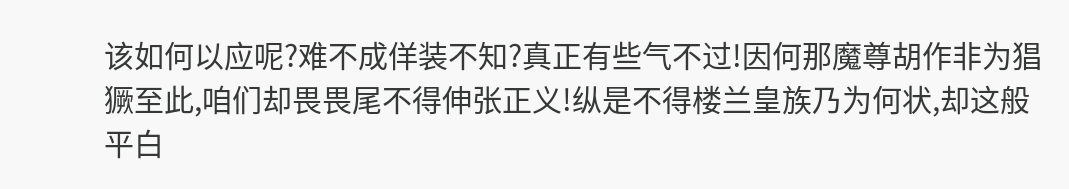该如何以应呢?难不成佯装不知?真正有些气不过!因何那魔尊胡作非为猖獗至此,咱们却畏畏尾不得伸张正义!纵是不得楼兰皇族乃为何状,却这般平白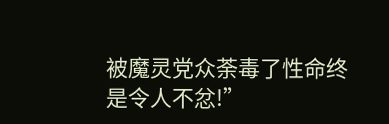被魔灵党众荼毒了性命终是令人不忿!”